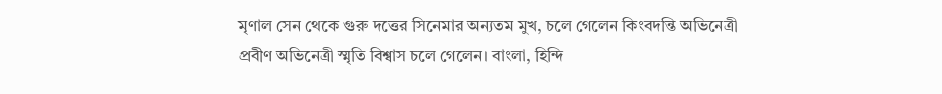মৃণাল সেন থেকে গুরু দত্তের সিনেমার অন্যতম মুখ, চলে গেলেন কিংবদন্তি অভিনেত্রী
প্রবীণ অভিনেত্রী স্মৃতি বিশ্বাস চলে গেলেন। বাংলা, হিন্দি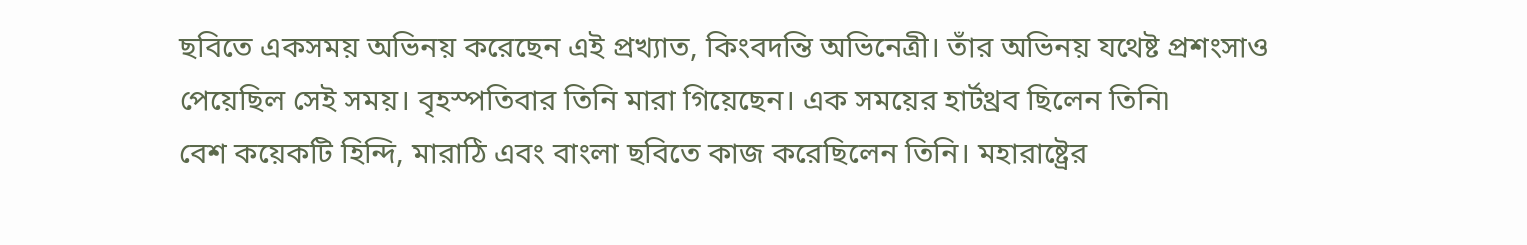ছবিতে একসময় অভিনয় করেছেন এই প্রখ্যাত, কিংবদন্তি অভিনেত্রী। তাঁর অভিনয় যথেষ্ট প্রশংসাও পেয়েছিল সেই সময়। বৃহস্পতিবার তিনি মারা গিয়েছেন। এক সময়ের হার্টথ্রব ছিলেন তিনি৷
বেশ কয়েকটি হিন্দি, মারাঠি এবং বাংলা ছবিতে কাজ করেছিলেন তিনি। মহারাষ্ট্রের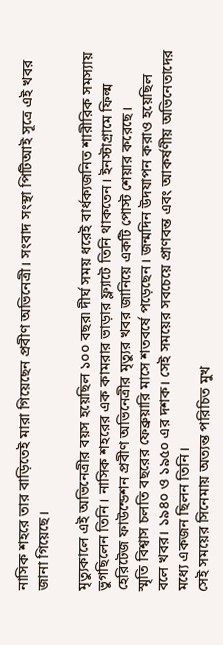নাসিক শহরে তার বাড়িতেই মারা গিয়েছেন প্রবীণ অভিনেত্রী। সংবাদ সংস্থা পিটিআই সূত্রে এই খবর জানা গিয়েছে।

মৃত্যুকালে এই অভিনেত্রীর বয়স হয়েছিল ১০০ বছর৷ দীর্ঘ সময় ধরেই বার্ধক্যজনিত শারীরিক সমস্যায় ভুগছিলেন তিনি। নাসিক শহরের এক কামরার ভাড়ার ফ্ল্যাটে তিনি থাকতেন। ইনস্টাগ্রামে ফিল্ম হেরিটেজ ফাউন্ডেশন প্রবীণ অভিনেত্রীর মৃত্যুর খবর জানিয়ে একটি পোস্ট শেয়ার করেছে।
স্মৃতি বিশ্বাস চলতি বছরের ফেব্রুয়ারি মাসে শতবর্ষে পড়েছেন। জন্মদিন উদযাপন করাও হয়েছিল বলে খবর। ১৯৪০ ও ১৯৫০ এর দশক। সেই সময়ের সবচেয়ে প্রাণবন্ত এবং আকর্ষণীয় অভিনেতাদের মধ্যে একজন ছিলন তিনি।
সেই সময়ের সিনেমায় অত্যন্ত পরিচিত মুখ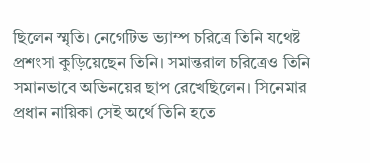ছিলেন স্মৃতি। নেগেটিভ ভ্যাম্প চরিত্রে তিনি যথেষ্ট প্রশংসা কুড়িয়েছেন তিনি। সমান্তরাল চরিত্রেও তিনি সমানভাবে অভিনয়ের ছাপ রেখেছিলেন। সিনেমার প্রধান নায়িকা সেই অর্থে তিনি হতে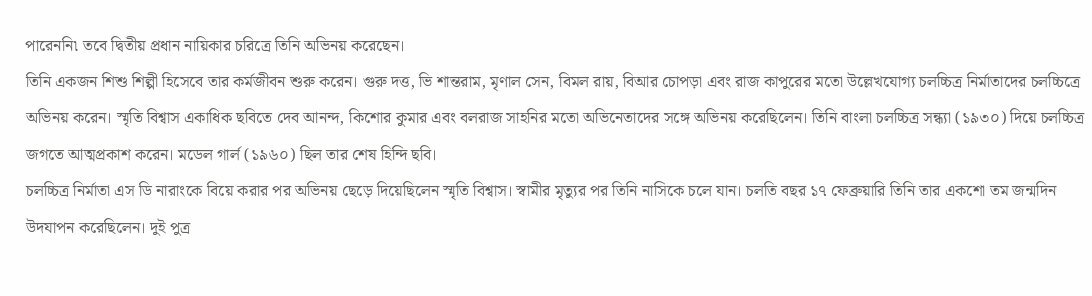পারেননি৷ তবে দ্বিতীয় প্রধান নায়িকার চরিত্রে তিনি অভিনয় করেছেন।
তিনি একজন শিশু শিল্পী হিসেবে তার কর্মজীবন শুরু করেন। গুরু দত্ত, ভি শান্তরাম, মৃণাল সেন, বিমল রায়, বিআর চোপড়া এবং রাজ কাপুরের মতো উল্লেখযোগ্য চলচ্চিত্র নির্মাতাদের চলচ্চিত্রে অভিনয় করেন। স্মৃতি বিশ্বাস একাধিক ছবিতে দেব আনন্দ, কিশোর কুমার এবং বলরাজ সাহনির মতো অভিনেতাদের সঙ্গে অভিনয় করেছিলেন। তিনি বাংলা চলচ্চিত্র সন্ধ্যা (১৯৩০) দিয়ে চলচ্চিত্র জগতে আত্মপ্রকাশ করেন। মডেল গার্ল (১৯৬০) ছিল তার শেষ হিন্দি ছবি।
চলচ্চিত্র নির্মাতা এস ডি নারাংকে বিয়ে করার পর অভিনয় ছেড়ে দিয়েছিলেন স্মৃতি বিশ্বাস। স্বামীর মৃত্যুর পর তিনি নাসিকে চলে যান। চলতি বছর ১৭ ফেব্রুয়ারি তিনি তার একশো তম জন্মদিন উদযাপন করেছিলেন। দুই পুত্র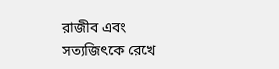রাজীব এবং সত্যজিৎকে রেখে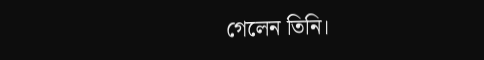গেলেন তিনি।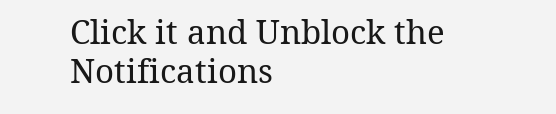Click it and Unblock the Notifications